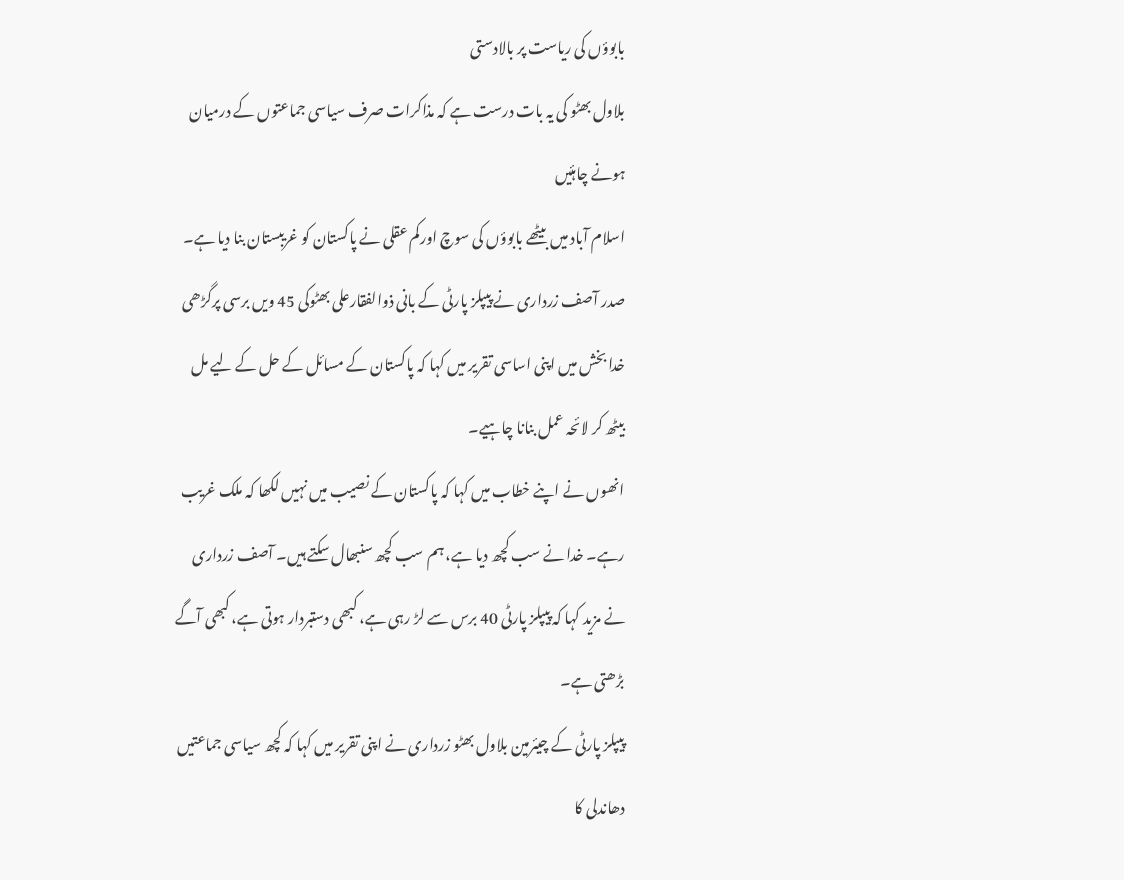بابوؤں کی ریاست پر بالادستی
بلاول بھٹو کی یہ بات درست ہے کہ مذاکرات صرف سیاسی جماعتوں کے درمیان ہونے چاہئیں
اسلام آباد میں بیٹھے بابوؤں کی سوچ اورکم عقلی نے پاکستان کو غریبستان بنا دیا ہے۔ صدر آصف زرداری نے پیپلز پارٹی کے بانی ذوالفقارعلی بھٹوکی 45 ویں برسی پرگڑھی خدا بخش میں اپنی اساسی تقریر میں کہا کہ پاکستان کے مسائل کے حل کے لیے مل بیٹھ کر لائحہ عمل بنانا چاہیے۔
انھوں نے اپنے خطاب میں کہا کہ پاکستان کے نصیب میں نہیں لکھا کہ ملک غریب رہے۔ خدا نے سب کچھ دیا ہے، ہم سب کچھ سنبھال سکتے ہیں۔ آصف زرداری نے مزید کہا کہ پیپلز پارٹی 40 برس سے لڑ رہی ہے، کبھی دستبردار ہوتی ہے، کبھی آگے بڑھتی ہے۔
پیپلز پارٹی کے چیئرمین بلاول بھٹو زرداری نے اپنی تقریر میں کہا کہ کچھ سیاسی جماعتیں دھاندلی کا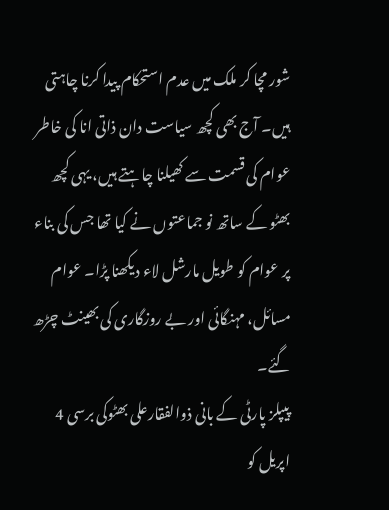شور مچا کر ملک میں عدم استحکام پیدا کرنا چاہتی ہیں۔ آج بھی کچھ سیاست دان ذاتی انا کی خاطر عوام کی قسمت سے کھیلنا چاہتے ہیں، یہی کچھ بھٹو کے ساتھ نو جماعتوں نے کیا تھا جس کی بناء پر عوام کو طویل مارشل لاء دیکھنا پڑا۔ عوام مسائل، مہنگائی اور بے روزگاری کی بھینٹ چڑھ گئے۔
پیپلز پارٹی کے بانی ذوالفقارعلی بھٹوکی برسی 4 اپریل کو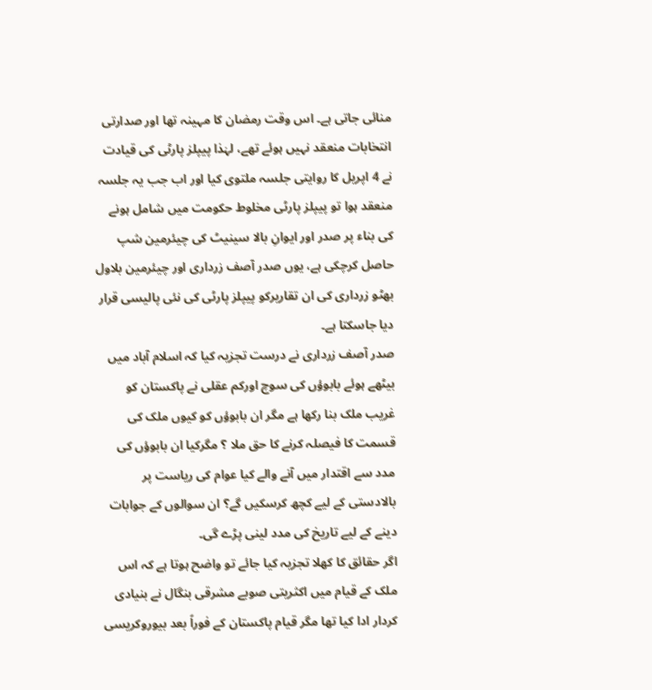منائی جاتی ہے۔ اس وقت رمضان کا مہینہ تھا اور صدارتی انتخابات منعقد نہیں ہوئے تھے، لہٰذا پیپلز پارٹی کی قیادت نے 4 اپریل کا روایتی جلسہ ملتوی کیا اور اب جب یہ جلسہ منعقد ہوا تو پیپلز پارٹی مخلوط حکومت میں شامل ہونے کی بناء پر صدر اور ایوانِ بالا سینیٹ کی چیئرمین شپ حاصل کرچکی ہے، یوں صدر آصف زرداری اور چیئرمین بلاول بھٹو زرداری کی ان تقاریرکو پیپلز پارٹی کی نئی پالیسی قرار دیا جاسکتا ہے۔
صدر آصف زرداری نے درست تجزیہ کیا کہ اسلام آباد میں بیٹھے ہوئے بابوؤں کی سوچ اورکم عقلی نے پاکستان کو غریب ملک بنا رکھا ہے مگر ان بابوؤں کو کیوں ملک کی قسمت کا فیصلہ کرنے کا حق ملا ؟ مگرکیا ان بابوؤں کی مدد سے اقتدار میں آنے والے کیا عوام کی ریاست پر بالادستی کے لیے کچھ کرسکیں گے؟ ان سوالوں کے جوابات دینے کے لیے تاریخ کی مدد لینی پڑے گی۔
اگر حقائق کا کھلا تجزیہ کیا جائے تو واضح ہوتا ہے کہ اس ملک کے قیام میں اکثریتی صوبے مشرقی بنگال نے بنیادی کردار ادا کیا تھا مگر قیام پاکستان کے فوراً بعد بیوروکریسی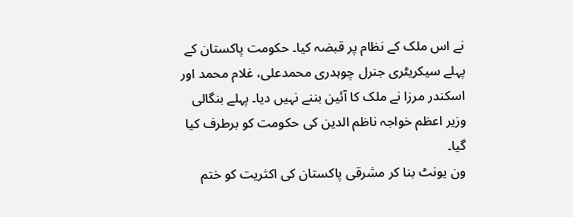نے اس ملک کے نظام پر قبضہ کیا۔ حکومت پاکستان کے پہلے سیکریٹری جنرل چوہدری محمدعلی، غلام محمد اور اسکندر مرزا نے ملک کا آئین بننے نہیں دیا۔ پہلے بنگالی وزیر اعظم خواجہ ناظم الدین کی حکومت کو برطرف کیا گیا۔
ون یونٹ بنا کر مشرقی پاکستان کی اکثریت کو ختم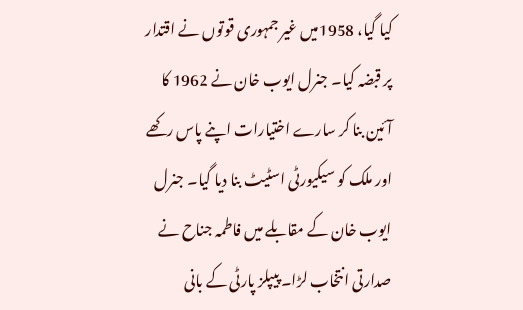کیا گیا، 1958میں غیر جمہوری قوتوں نے اقتدار پر قبضہ کیا۔ جنرل ایوب خان نے 1962 کا آئین بنا کر سارے اختیارات اپنے پاس رکھے اور ملک کو سیکیورٹی اسٹیٹ بنا دیا گیا۔ جنرل ایوب خان کے مقابلے میں فاطمہ جناح نے صدارتی انتخاب لڑا۔ پیپلز پارٹی کے بانی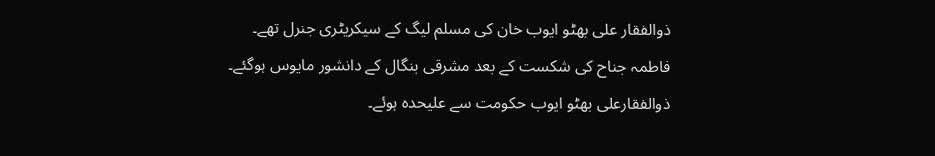ذوالفقار علی بھٹو ایوب خان کی مسلم لیگ کے سیکریٹری جنرل تھے۔ فاطمہ جناح کی شکست کے بعد مشرقی بنگال کے دانشور مایوس ہوگئے۔
ذوالفقارعلی بھٹو ایوب حکومت سے علیحدہ ہوئے۔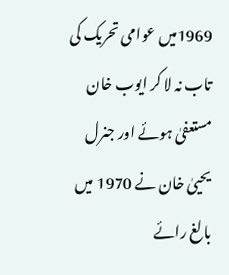1969میں عوامی تحریک کی تاب نہ لا کر ایوب خان مستعفیٰ ہوئے اور جنرل یحییٰ خان نے 1970 میں بالغ رائے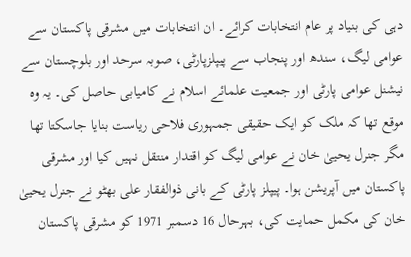دہی کی بنیاد پر عام انتخابات کرائے۔ ان انتخابات میں مشرقی پاکستان سے عوامی لیگ، سندھ اور پنجاب سے پیپلزپارٹی، صوبہ سرحد اور بلوچستان سے نیشنل عوامی پارٹی اور جمعیت علمائے اسلام نے کامیابی حاصل کی۔ یہ وہ موقع تھا کہ ملک کو ایک حقیقی جمہوری فلاحی ریاست بنایا جاسکتا تھا مگر جنرل یحییٰ خان نے عوامی لیگ کو اقتدار منتقل نہیں کیا اور مشرقی پاکستان میں آپریشن ہوا۔ پیپلز پارٹی کے بانی ذوالفقار علی بھٹو نے جنرل یحییٰ خان کی مکمل حمایت کی، بہرحال 16 دسمبر 1971 کو مشرقی پاکستان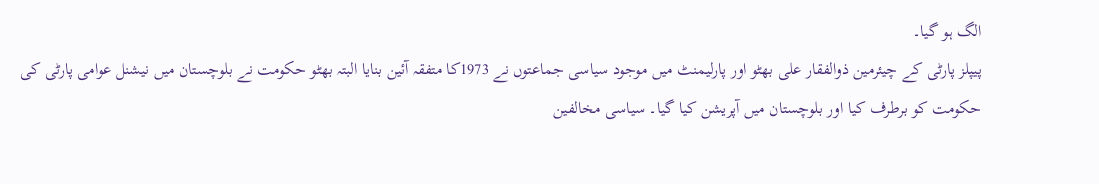الگ ہو گیا۔
پیپلز پارٹی کے چیئرمین ذوالفقار علی بھٹو اور پارلیمنٹ میں موجود سیاسی جماعتوں نے 1973کا متفقہ آئین بنایا البتہ بھٹو حکومت نے بلوچستان میں نیشنل عوامی پارٹی کی حکومت کو برطرف کیا اور بلوچستان میں آپریشن کیا گیا۔ سیاسی مخالفین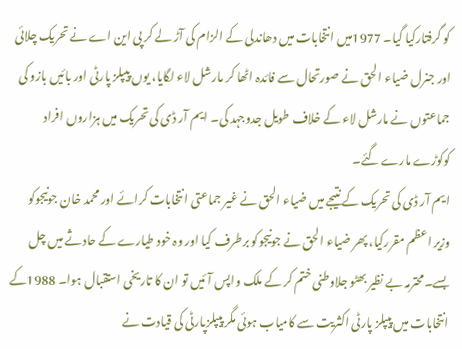کو گرفتارکیا گیا۔ 1977میں انتخابات میں دھاندلی کے الزام کی آڑ لے کر پی این اے نے تحریک چلائی اور جنرل ضیاء الحق نے صورتحال سے فائدہ اٹھا کر مارشل لاء لگایا، یوں پیپلز پارٹی اور بائیں بازو کی جماعتوں نے مارشل لاء کے خلاف طویل جدوجہد کی۔ ایم آر ڈی کی تحریک میں ہزاروں افراد کوکوڑے مارے گئے۔
ایم آر ڈی کی تحریک کے نتیجے میں ضیاء الحق نے غیر جماعتی انتخابات کرائے اور محمد خان جونیجوکو وزیر اعظم مقررکیا، پھر ضیاء الحق نے جونیجوکو برطرف کیا اور وہ خود طیارے کے حادثے میں چل بسے۔محترمہ بے نظیر بھٹو جلاوطنی ختم کر کے ملک واپس آئیں تو ان کا تاریخی استقبال ہوا۔ 1988کے انتخابات میں پیپلز پارٹی اکثریت سے کامیاب ہوئی مگر پیپلزپارٹی کی قیادت نے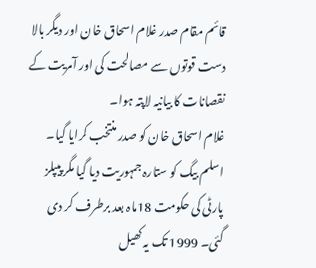قائم مقام صدر غلام اسحاق خان اور دیگر بالا دست قوتوں سے مصالحت کی اور آمریت کے نقصانات کا بیانیہ لاپتہ ہوا۔
غلام اسحاق خان کو صدر منتخب کرایا گیا۔ اسلم بیگ کو ستارہ جمہوریت دیا گیا مگر پیپلز پارٹی کی حکومت 18ماہ بعد برطرف کر دی گئی۔ 1999 تک یہ کھیل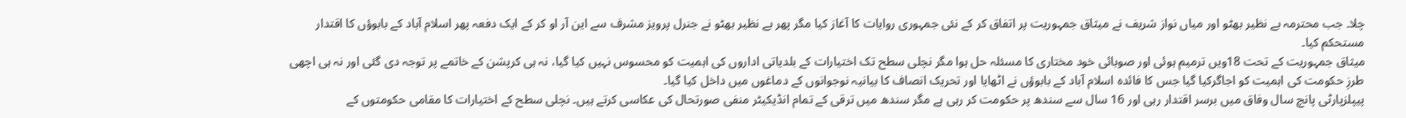چلا۔ جب محترمہ بے نظیر بھٹو اور میاں نواز شریف نے میثاق جمہوریت پر اتفاق کر کے نئی جمہوری روایات کا آغاز کیا مگر پھر بے نظیر بھٹو نے جنرل پرویز مشرف سے این آر او کر کے ایک دفعہ پھر اسلام آباد کے بابوؤں کا اقتدار مستحکم کیا۔
میثاق جمہوریت کے تحت 18ویں ترمیم ہوئی اور صوبائی خود مختاری کا مسئلہ حل ہوا مگر نچلی سطح تک اختیارات کے بلدیاتی اداروں کی اہمیت کو محسوس نہیں کیا گیا، نہ ہی کرپشن کے خاتمے پر توجہ دی گئی اور نہ ہی اچھی طرزِ حکومت کی اہمیت کو اجاگرکیا گیا جس کا فائدہ اسلام آباد کے بابوؤں نے اٹھایا اور تحریک انصاف کا بیانیہ نوجوانوں کے دماغوں میں داخل کیا گیا۔
پیپلزپارٹی پانچ سال وفاق میں برسر اقتدار رہی اور 16 سال سے سندھ پر حکومت کر رہی ہے مگر سندھ میں ترقی کے تمام انڈیکیٹر منفی صورتحال کی عکاسی کرتے ہیں۔ نچلی سطح کے اختیارات کا مقامی حکومتوں کے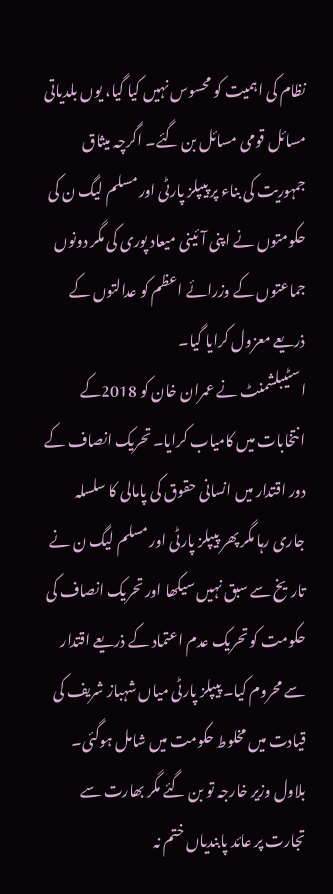نظام کی اہمیت کو محسوس نہیں کیا گیا، یوں بلدیاتی مسائل قومی مسائل بن گئے۔ اگرچہ میثاق جمہوریت کی بناء پر پیپلز پارٹی اور مسلم لیگ ن کی حکومتوں نے اپنی آئینی میعاد پوری کی مگر دونوں جماعتوں کے وزرائے اعظم کو عدالتوں کے ذریعے معزول کرایا گیا۔
اسٹیبلشمنٹ نے عمران خان کو 2018کے انتخابات میں کامیاب کرایا۔ تحریک انصاف کے دور اقتدار میں انسانی حقوق کی پامالی کا سلسلہ جاری رہا مگر پھر پیپلز پارٹی اور مسلم لیگ ن نے تاریخ سے سبق نہیں سیکھا اور تحریک انصاف کی حکومت کو تحریک عدم اعتماد کے ذریعے اقتدار سے محروم کیا۔ پیپلز پارٹی میاں شہباز شریف کی قیادت میں مخلوط حکومت میں شامل ہوگئی۔ بلاول وزیر خارجہ تو بن گئے مگر بھارت سے تجارت پر عائد پابندیاں ختم نہ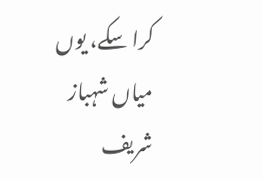کرا سکے، یوں میاں شہباز شریف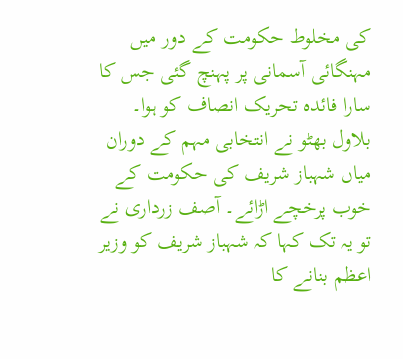کی مخلوط حکومت کے دور میں مہنگائی آسمانی پر پہنچ گئی جس کا سارا فائدہ تحریک انصاف کو ہوا۔
بلاول بھٹو نے انتخابی مہم کے دوران میاں شہباز شریف کی حکومت کے خوب پرخچے اڑائے۔ آصف زرداری نے تو یہ تک کہا کہ شہباز شریف کو وزیر اعظم بنانے کا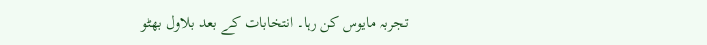تجربہ مایوس کن رہا۔ انتخابات کے بعد بلاول بھٹو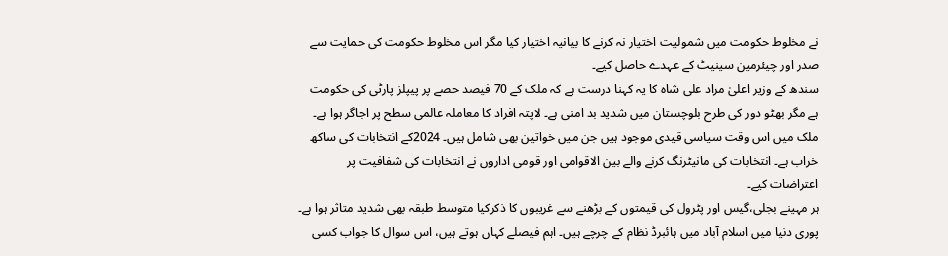نے مخلوط حکومت میں شمولیت اختیار نہ کرنے کا بیانیہ اختیار کیا مگر اس مخلوط حکومت کی حمایت سے صدر اور چیئرمین سینیٹ کے عہدے حاصل کیے۔
سندھ کے وزیر اعلیٰ مراد علی شاہ کا یہ کہنا درست ہے کہ ملک کے 70 فیصد حصے پر پیپلز پارٹی کی حکومت ہے مگر بھٹو دور کی طرح بلوچستان میں شدید بد امنی ہے۔ لاپتہ افراد کا معاملہ عالمی سطح پر اجاگر ہوا ہے۔ ملک میں اس وقت سیاسی قیدی موجود ہیں جن میں خواتین بھی شامل ہیں۔ 2024کے انتخابات کی ساکھ خراب ہے۔ انتخابات کی مانیٹرنگ کرنے والے بین الاقوامی اور قومی اداروں نے انتخابات کی شفافیت پر اعتراضات کیے۔
ہر مہینے بجلی،گیس اور پٹرول کی قیمتوں کے بڑھنے سے غریبوں کا ذکرکیا متوسط طبقہ بھی شدید متاثر ہوا ہے۔ پوری دنیا میں اسلام آباد میں ہائبرڈ نظام کے چرچے ہیں۔ اہم فیصلے کہاں ہوتے ہیں، اس سوال کا جواب کسی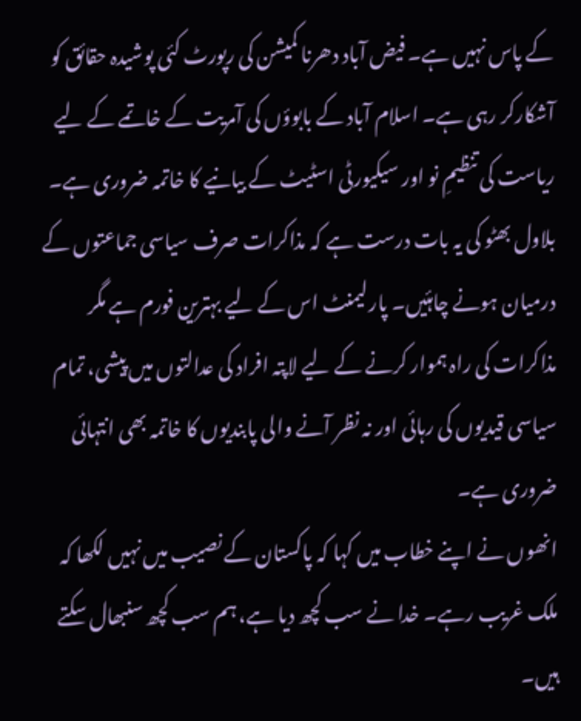کے پاس نہیں ہے۔ فیض آباد دھرنا کمیشن کی رپورٹ کئی پوشیدہ حقائق کو آشکارکر رہی ہے۔ اسلام آباد کے بابوؤں کی آمریت کے خاتمے کے لیے ریاست کی تنظیمِ نو اور سیکیورٹی اسٹیٹ کے بیانیے کا خاتمہ ضروری ہے۔
بلاول بھٹو کی یہ بات درست ہے کہ مذاکرات صرف سیاسی جماعتوں کے درمیان ہونے چاہئیں۔ پارلیمنٹ اس کے لیے بہترین فورم ہے مگر مذاکرات کی راہ ہموار کرنے کے لیے لاپتہ افراد کی عدالتوں میں پیشی، تمام سیاسی قیدیوں کی رہائی اور نہ نظر آنے والی پابندیوں کا خاتمہ بھی انتہائی ضروری ہے۔
انھوں نے اپنے خطاب میں کہا کہ پاکستان کے نصیب میں نہیں لکھا کہ ملک غریب رہے۔ خدا نے سب کچھ دیا ہے، ہم سب کچھ سنبھال سکتے ہیں۔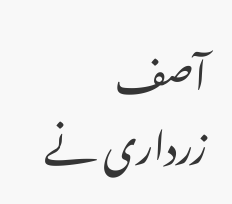آصف زرداری نے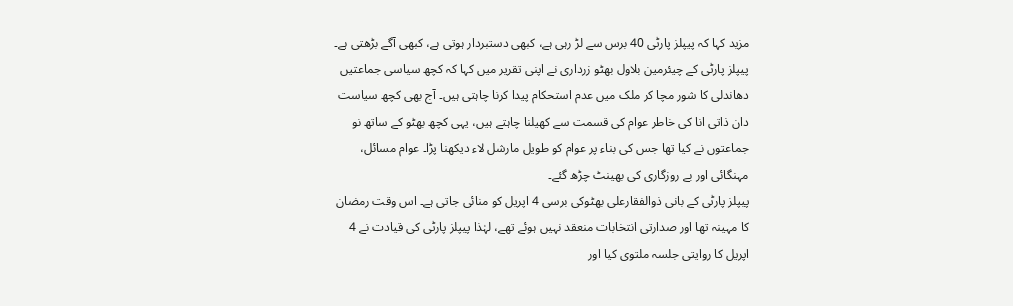مزید کہا کہ پیپلز پارٹی 40 برس سے لڑ رہی ہے، کبھی دستبردار ہوتی ہے، کبھی آگے بڑھتی ہے۔
پیپلز پارٹی کے چیئرمین بلاول بھٹو زرداری نے اپنی تقریر میں کہا کہ کچھ سیاسی جماعتیں دھاندلی کا شور مچا کر ملک میں عدم استحکام پیدا کرنا چاہتی ہیں۔ آج بھی کچھ سیاست دان ذاتی انا کی خاطر عوام کی قسمت سے کھیلنا چاہتے ہیں، یہی کچھ بھٹو کے ساتھ نو جماعتوں نے کیا تھا جس کی بناء پر عوام کو طویل مارشل لاء دیکھنا پڑا۔ عوام مسائل، مہنگائی اور بے روزگاری کی بھینٹ چڑھ گئے۔
پیپلز پارٹی کے بانی ذوالفقارعلی بھٹوکی برسی 4 اپریل کو منائی جاتی ہے۔ اس وقت رمضان کا مہینہ تھا اور صدارتی انتخابات منعقد نہیں ہوئے تھے، لہٰذا پیپلز پارٹی کی قیادت نے 4 اپریل کا روایتی جلسہ ملتوی کیا اور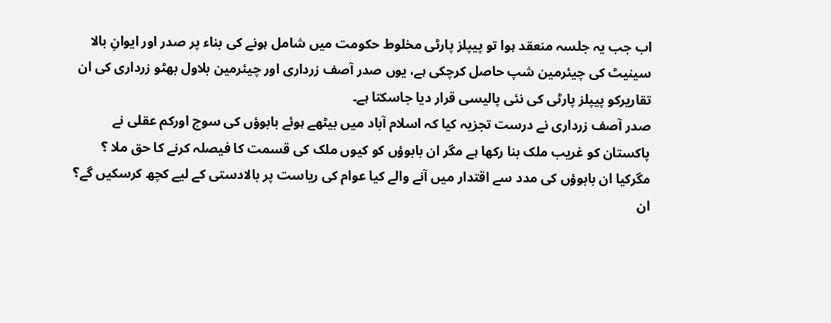اب جب یہ جلسہ منعقد ہوا تو پیپلز پارٹی مخلوط حکومت میں شامل ہونے کی بناء پر صدر اور ایوانِ بالا سینیٹ کی چیئرمین شپ حاصل کرچکی ہے، یوں صدر آصف زرداری اور چیئرمین بلاول بھٹو زرداری کی ان تقاریرکو پیپلز پارٹی کی نئی پالیسی قرار دیا جاسکتا ہے۔
صدر آصف زرداری نے درست تجزیہ کیا کہ اسلام آباد میں بیٹھے ہوئے بابوؤں کی سوچ اورکم عقلی نے پاکستان کو غریب ملک بنا رکھا ہے مگر ان بابوؤں کو کیوں ملک کی قسمت کا فیصلہ کرنے کا حق ملا ؟ مگرکیا ان بابوؤں کی مدد سے اقتدار میں آنے والے کیا عوام کی ریاست پر بالادستی کے لیے کچھ کرسکیں گے؟ ان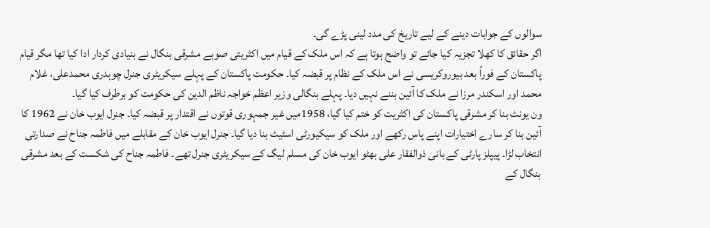سوالوں کے جوابات دینے کے لیے تاریخ کی مدد لینی پڑے گی۔
اگر حقائق کا کھلا تجزیہ کیا جائے تو واضح ہوتا ہے کہ اس ملک کے قیام میں اکثریتی صوبے مشرقی بنگال نے بنیادی کردار ادا کیا تھا مگر قیام پاکستان کے فوراً بعد بیوروکریسی نے اس ملک کے نظام پر قبضہ کیا۔ حکومت پاکستان کے پہلے سیکریٹری جنرل چوہدری محمدعلی، غلام محمد اور اسکندر مرزا نے ملک کا آئین بننے نہیں دیا۔ پہلے بنگالی وزیر اعظم خواجہ ناظم الدین کی حکومت کو برطرف کیا گیا۔
ون یونٹ بنا کر مشرقی پاکستان کی اکثریت کو ختم کیا گیا، 1958میں غیر جمہوری قوتوں نے اقتدار پر قبضہ کیا۔ جنرل ایوب خان نے 1962 کا آئین بنا کر سارے اختیارات اپنے پاس رکھے اور ملک کو سیکیورٹی اسٹیٹ بنا دیا گیا۔ جنرل ایوب خان کے مقابلے میں فاطمہ جناح نے صدارتی انتخاب لڑا۔ پیپلز پارٹی کے بانی ذوالفقار علی بھٹو ایوب خان کی مسلم لیگ کے سیکریٹری جنرل تھے۔ فاطمہ جناح کی شکست کے بعد مشرقی بنگال کے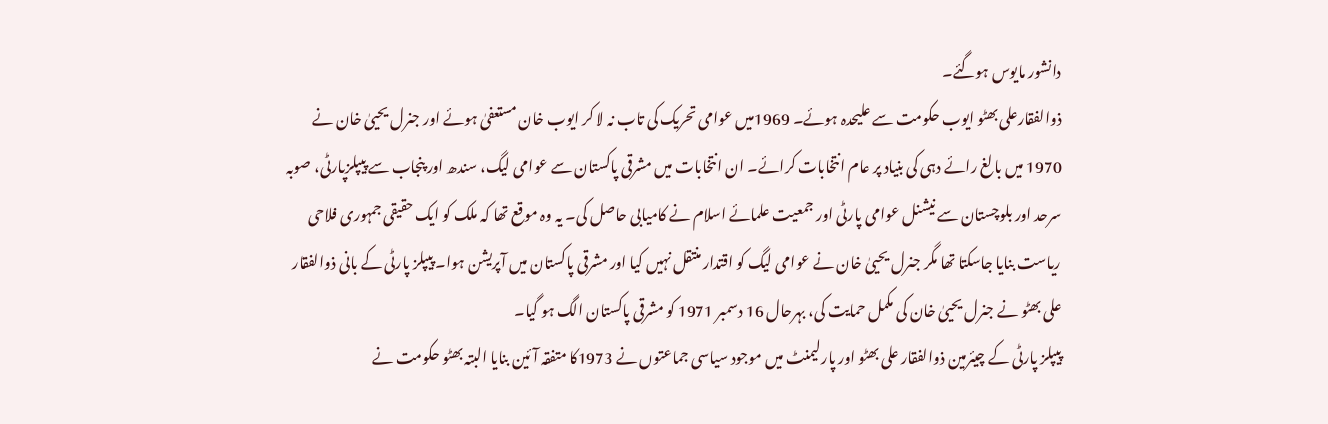دانشور مایوس ہوگئے۔
ذوالفقارعلی بھٹو ایوب حکومت سے علیحدہ ہوئے۔ 1969میں عوامی تحریک کی تاب نہ لا کر ایوب خان مستعفیٰ ہوئے اور جنرل یحییٰ خان نے 1970 میں بالغ رائے دہی کی بنیاد پر عام انتخابات کرائے۔ ان انتخابات میں مشرقی پاکستان سے عوامی لیگ، سندھ اور پنجاب سے پیپلزپارٹی، صوبہ سرحد اور بلوچستان سے نیشنل عوامی پارٹی اور جمعیت علمائے اسلام نے کامیابی حاصل کی۔ یہ وہ موقع تھا کہ ملک کو ایک حقیقی جمہوری فلاحی ریاست بنایا جاسکتا تھا مگر جنرل یحییٰ خان نے عوامی لیگ کو اقتدار منتقل نہیں کیا اور مشرقی پاکستان میں آپریشن ہوا۔ پیپلز پارٹی کے بانی ذوالفقار علی بھٹو نے جنرل یحییٰ خان کی مکمل حمایت کی، بہرحال 16 دسمبر 1971 کو مشرقی پاکستان الگ ہو گیا۔
پیپلز پارٹی کے چیئرمین ذوالفقار علی بھٹو اور پارلیمنٹ میں موجود سیاسی جماعتوں نے 1973کا متفقہ آئین بنایا البتہ بھٹو حکومت نے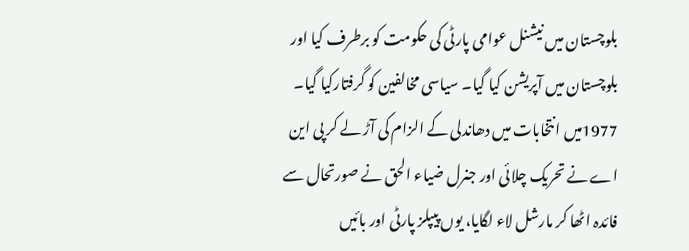بلوچستان میں نیشنل عوامی پارٹی کی حکومت کو برطرف کیا اور بلوچستان میں آپریشن کیا گیا۔ سیاسی مخالفین کو گرفتارکیا گیا۔ 1977میں انتخابات میں دھاندلی کے الزام کی آڑ لے کر پی این اے نے تحریک چلائی اور جنرل ضیاء الحق نے صورتحال سے فائدہ اٹھا کر مارشل لاء لگایا، یوں پیپلز پارٹی اور بائیں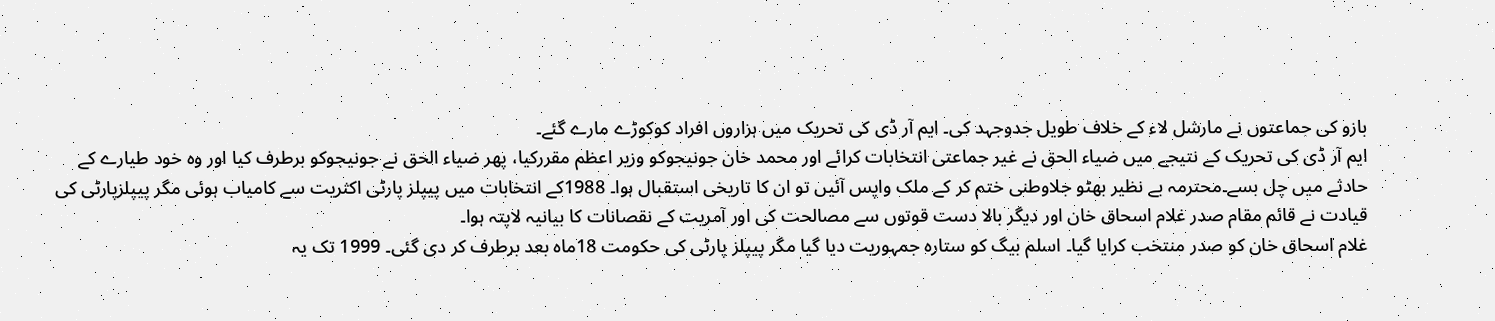بازو کی جماعتوں نے مارشل لاء کے خلاف طویل جدوجہد کی۔ ایم آر ڈی کی تحریک میں ہزاروں افراد کوکوڑے مارے گئے۔
ایم آر ڈی کی تحریک کے نتیجے میں ضیاء الحق نے غیر جماعتی انتخابات کرائے اور محمد خان جونیجوکو وزیر اعظم مقررکیا، پھر ضیاء الحق نے جونیجوکو برطرف کیا اور وہ خود طیارے کے حادثے میں چل بسے۔محترمہ بے نظیر بھٹو جلاوطنی ختم کر کے ملک واپس آئیں تو ان کا تاریخی استقبال ہوا۔ 1988کے انتخابات میں پیپلز پارٹی اکثریت سے کامیاب ہوئی مگر پیپلزپارٹی کی قیادت نے قائم مقام صدر غلام اسحاق خان اور دیگر بالا دست قوتوں سے مصالحت کی اور آمریت کے نقصانات کا بیانیہ لاپتہ ہوا۔
غلام اسحاق خان کو صدر منتخب کرایا گیا۔ اسلم بیگ کو ستارہ جمہوریت دیا گیا مگر پیپلز پارٹی کی حکومت 18ماہ بعد برطرف کر دی گئی۔ 1999 تک یہ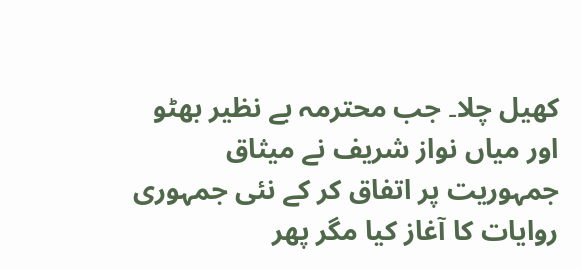کھیل چلا۔ جب محترمہ بے نظیر بھٹو اور میاں نواز شریف نے میثاق جمہوریت پر اتفاق کر کے نئی جمہوری روایات کا آغاز کیا مگر پھر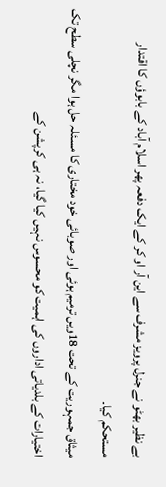بے نظیر بھٹو نے جنرل پرویز مشرف سے این آر او کر کے ایک دفعہ پھر اسلام آباد کے بابوؤں کا اقتدار مستحکم کیا۔
میثاق جمہوریت کے تحت 18ویں ترمیم ہوئی اور صوبائی خود مختاری کا مسئلہ حل ہوا مگر نچلی سطح تک اختیارات کے بلدیاتی اداروں کی اہمیت کو محسوس نہیں کیا گیا، نہ ہی کرپشن کے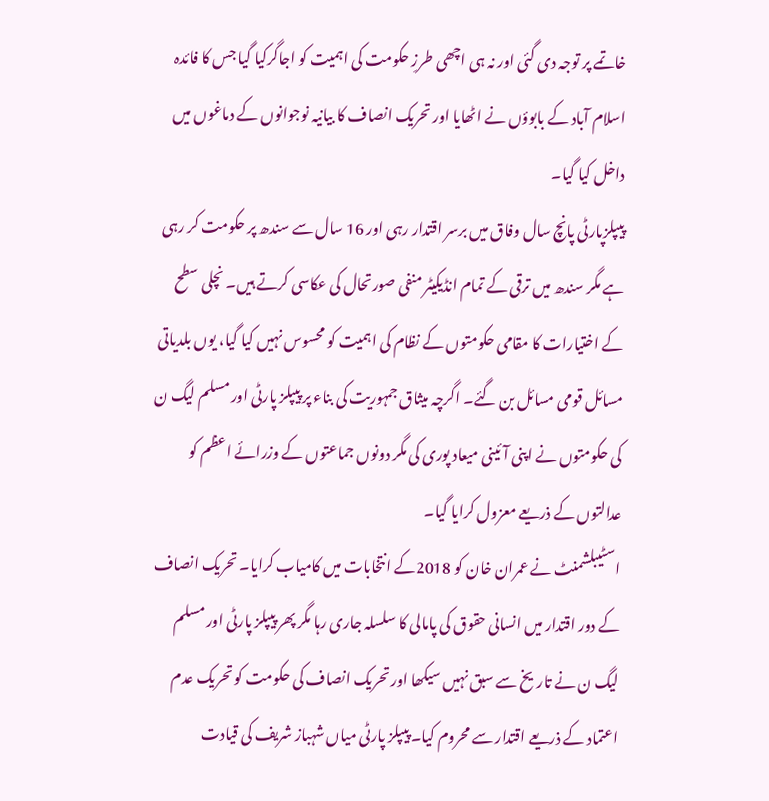خاتمے پر توجہ دی گئی اور نہ ہی اچھی طرزِ حکومت کی اہمیت کو اجاگرکیا گیا جس کا فائدہ اسلام آباد کے بابوؤں نے اٹھایا اور تحریک انصاف کا بیانیہ نوجوانوں کے دماغوں میں داخل کیا گیا۔
پیپلزپارٹی پانچ سال وفاق میں برسر اقتدار رہی اور 16 سال سے سندھ پر حکومت کر رہی ہے مگر سندھ میں ترقی کے تمام انڈیکیٹر منفی صورتحال کی عکاسی کرتے ہیں۔ نچلی سطح کے اختیارات کا مقامی حکومتوں کے نظام کی اہمیت کو محسوس نہیں کیا گیا، یوں بلدیاتی مسائل قومی مسائل بن گئے۔ اگرچہ میثاق جمہوریت کی بناء پر پیپلز پارٹی اور مسلم لیگ ن کی حکومتوں نے اپنی آئینی میعاد پوری کی مگر دونوں جماعتوں کے وزرائے اعظم کو عدالتوں کے ذریعے معزول کرایا گیا۔
اسٹیبلشمنٹ نے عمران خان کو 2018کے انتخابات میں کامیاب کرایا۔ تحریک انصاف کے دور اقتدار میں انسانی حقوق کی پامالی کا سلسلہ جاری رہا مگر پھر پیپلز پارٹی اور مسلم لیگ ن نے تاریخ سے سبق نہیں سیکھا اور تحریک انصاف کی حکومت کو تحریک عدم اعتماد کے ذریعے اقتدار سے محروم کیا۔ پیپلز پارٹی میاں شہباز شریف کی قیادت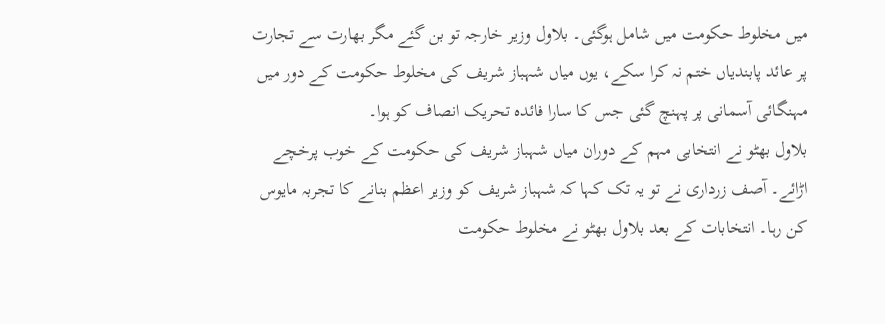میں مخلوط حکومت میں شامل ہوگئی۔ بلاول وزیر خارجہ تو بن گئے مگر بھارت سے تجارت پر عائد پابندیاں ختم نہ کرا سکے، یوں میاں شہباز شریف کی مخلوط حکومت کے دور میں مہنگائی آسمانی پر پہنچ گئی جس کا سارا فائدہ تحریک انصاف کو ہوا۔
بلاول بھٹو نے انتخابی مہم کے دوران میاں شہباز شریف کی حکومت کے خوب پرخچے اڑائے۔ آصف زرداری نے تو یہ تک کہا کہ شہباز شریف کو وزیر اعظم بنانے کا تجربہ مایوس کن رہا۔ انتخابات کے بعد بلاول بھٹو نے مخلوط حکومت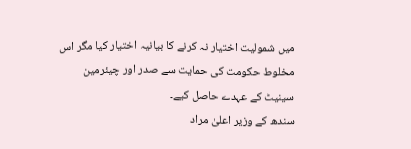میں شمولیت اختیار نہ کرنے کا بیانیہ اختیار کیا مگر اس مخلوط حکومت کی حمایت سے صدر اور چیئرمین سینیٹ کے عہدے حاصل کیے۔
سندھ کے وزیر اعلیٰ مراد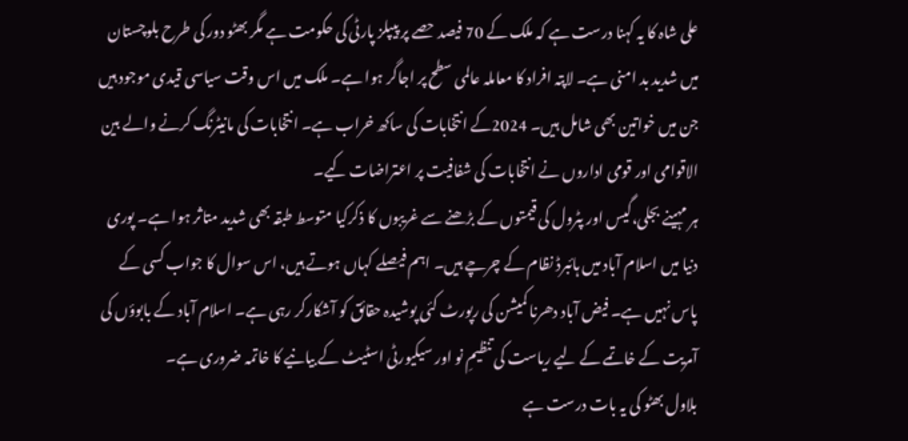علی شاہ کا یہ کہنا درست ہے کہ ملک کے 70 فیصد حصے پر پیپلز پارٹی کی حکومت ہے مگر بھٹو دور کی طرح بلوچستان میں شدید بد امنی ہے۔ لاپتہ افراد کا معاملہ عالمی سطح پر اجاگر ہوا ہے۔ ملک میں اس وقت سیاسی قیدی موجود ہیں جن میں خواتین بھی شامل ہیں۔ 2024کے انتخابات کی ساکھ خراب ہے۔ انتخابات کی مانیٹرنگ کرنے والے بین الاقوامی اور قومی اداروں نے انتخابات کی شفافیت پر اعتراضات کیے۔
ہر مہینے بجلی،گیس اور پٹرول کی قیمتوں کے بڑھنے سے غریبوں کا ذکرکیا متوسط طبقہ بھی شدید متاثر ہوا ہے۔ پوری دنیا میں اسلام آباد میں ہائبرڈ نظام کے چرچے ہیں۔ اہم فیصلے کہاں ہوتے ہیں، اس سوال کا جواب کسی کے پاس نہیں ہے۔ فیض آباد دھرنا کمیشن کی رپورٹ کئی پوشیدہ حقائق کو آشکارکر رہی ہے۔ اسلام آباد کے بابوؤں کی آمریت کے خاتمے کے لیے ریاست کی تنظیمِ نو اور سیکیورٹی اسٹیٹ کے بیانیے کا خاتمہ ضروری ہے۔
بلاول بھٹو کی یہ بات درست ہے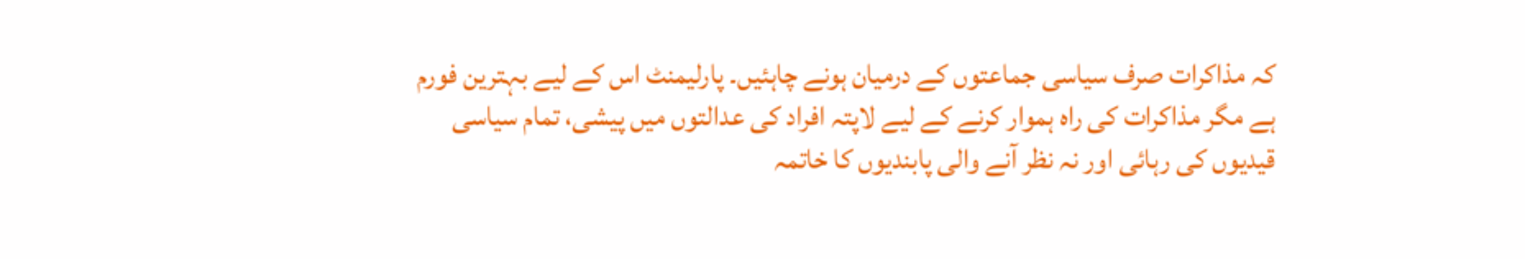کہ مذاکرات صرف سیاسی جماعتوں کے درمیان ہونے چاہئیں۔ پارلیمنٹ اس کے لیے بہترین فورم ہے مگر مذاکرات کی راہ ہموار کرنے کے لیے لاپتہ افراد کی عدالتوں میں پیشی، تمام سیاسی قیدیوں کی رہائی اور نہ نظر آنے والی پابندیوں کا خاتمہ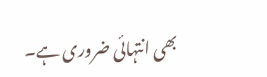بھی انتہائی ضروری ہے۔